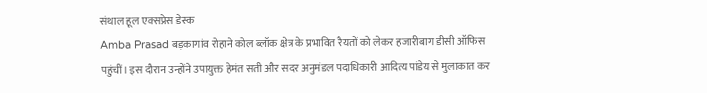संथाल हूल एक्सप्रेस डेस्क
Amba Prasad बड़कागांव रोहाने कोल ब्लॉक क्षेत्र के प्रभावित रैयतों को लेकर हजारीबाग डीसी ऑफिस पहुंचीं। इस दौरान उन्होंने उपायुक्त हेमंत सती और सदर अनुमंडल पदाधिकारी आदित्य पांडेय से मुलाकात कर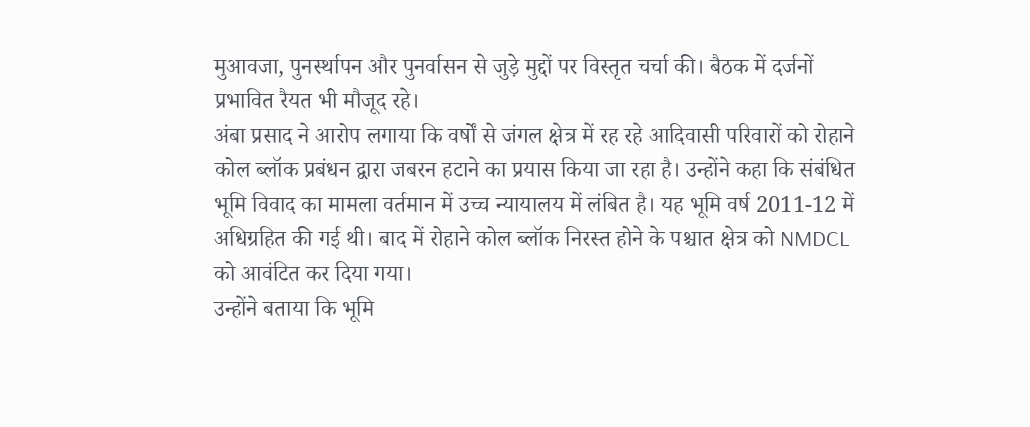मुआवजा, पुनर्स्थापन और पुनर्वासन से जुड़े मुद्दों पर विस्तृत चर्चा की। बैठक में दर्जनों प्रभावित रैयत भी मौजूद रहे।
अंबा प्रसाद ने आरोप लगाया कि वर्षों से जंगल क्षेत्र में रह रहे आदिवासी परिवारों को रोहाने कोल ब्लॉक प्रबंधन द्वारा जबरन हटाने का प्रयास किया जा रहा है। उन्होंने कहा कि संबंधित भूमि विवाद का मामला वर्तमान में उच्च न्यायालय में लंबित है। यह भूमि वर्ष 2011-12 में अधिग्रहित की गई थी। बाद में रोहाने कोल ब्लॉक निरस्त होने के पश्चात क्षेत्र को NMDCL को आवंटित कर दिया गया।
उन्होंने बताया कि भूमि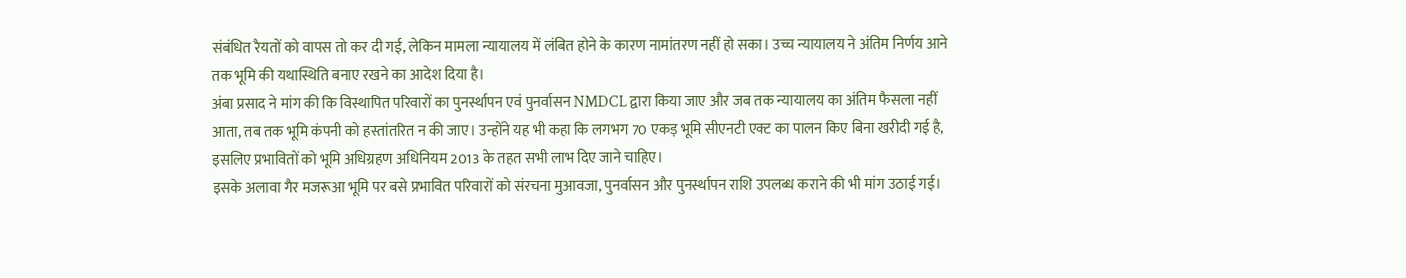संबंधित रैयतों को वापस तो कर दी गई, लेकिन मामला न्यायालय में लंबित होने के कारण नामांतरण नहीं हो सका। उच्च न्यायालय ने अंतिम निर्णय आने तक भूमि की यथास्थिति बनाए रखने का आदेश दिया है।
अंबा प्रसाद ने मांग की कि विस्थापित परिवारों का पुनर्स्थापन एवं पुनर्वासन NMDCL द्वारा किया जाए और जब तक न्यायालय का अंतिम फैसला नहीं आता, तब तक भूमि कंपनी को हस्तांतरित न की जाए। उन्होंने यह भी कहा कि लगभग 70 एकड़ भूमि सीएनटी एक्ट का पालन किए बिना खरीदी गई है, इसलिए प्रभावितों को भूमि अधिग्रहण अधिनियम 2013 के तहत सभी लाभ दिए जाने चाहिए।
इसके अलावा गैर मजरूआ भूमि पर बसे प्रभावित परिवारों को संरचना मुआवजा, पुनर्वासन और पुनर्स्थापन राशि उपलब्ध कराने की भी मांग उठाई गई।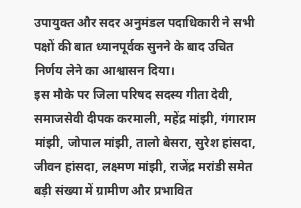उपायुक्त और सदर अनुमंडल पदाधिकारी ने सभी पक्षों की बात ध्यानपूर्वक सुनने के बाद उचित निर्णय लेने का आश्वासन दिया।
इस मौके पर जिला परिषद सदस्य गीता देवी, समाजसेवी दीपक करमाली, महेंद्र मांझी, गंगाराम मांझी, जोपाल मांझी, तालो बेसरा, सुरेश हांसदा, जीवन हांसदा, लक्ष्मण मांझी, राजेंद्र मरांडी समेत बड़ी संख्या में ग्रामीण और प्रभावित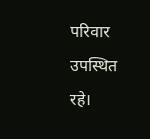परिवार उपस्थित रहे।